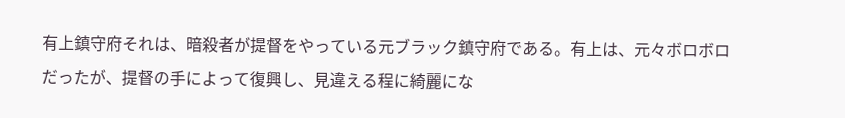有上鎮守府それは、暗殺者が提督をやっている元ブラック鎮守府である。有上は、元々ボロボロだったが、提督の手によって復興し、見違える程に綺麗にな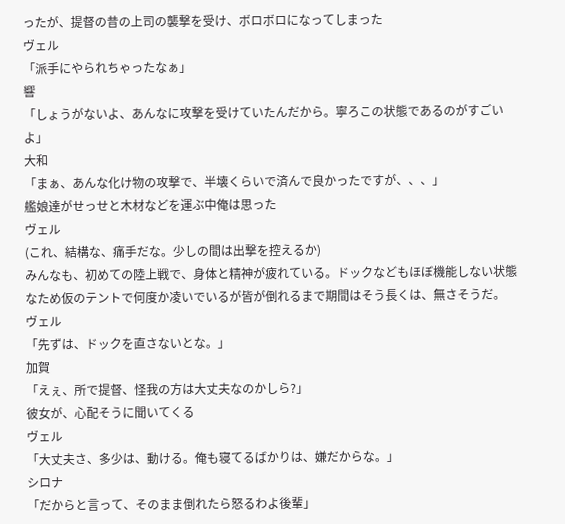ったが、提督の昔の上司の襲撃を受け、ボロボロになってしまった
ヴェル
「派手にやられちゃったなぁ」
響
「しょうがないよ、あんなに攻撃を受けていたんだから。寧ろこの状態であるのがすごいよ」
大和
「まぁ、あんな化け物の攻撃で、半壊くらいで済んで良かったですが、、、」
艦娘達がせっせと木材などを運ぶ中俺は思った
ヴェル
(これ、結構な、痛手だな。少しの間は出撃を控えるか)
みんなも、初めての陸上戦で、身体と精神が疲れている。ドックなどもほぼ機能しない状態なため仮のテントで何度か凌いでいるが皆が倒れるまで期間はそう長くは、無さそうだ。
ヴェル
「先ずは、ドックを直さないとな。」
加賀
「えぇ、所で提督、怪我の方は大丈夫なのかしら?」
彼女が、心配そうに聞いてくる
ヴェル
「大丈夫さ、多少は、動ける。俺も寝てるばかりは、嫌だからな。」
シロナ
「だからと言って、そのまま倒れたら怒るわよ後輩」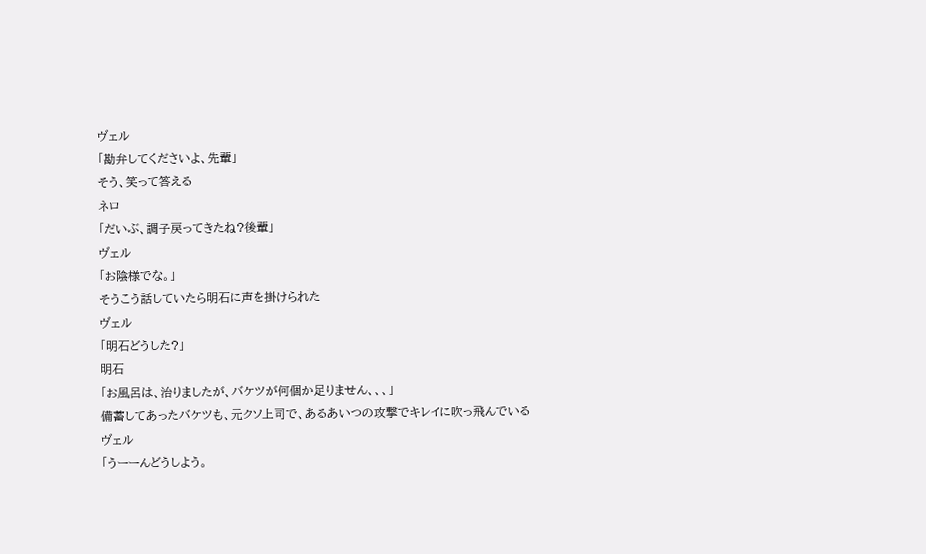ヴェル
「勘弁してくださいよ、先輩」
そう、笑って答える
ネロ
「だいぶ、調子戻ってきたね?後輩」
ヴェル
「お陰様でな。」
そうこう話していたら明石に声を掛けられた
ヴェル
「明石どうした?」
明石
「お風呂は、治りましたが、バケツが何個か足りません、、、」
備蓄してあったバケツも、元クソ上司で、あるあいつの攻撃でキレイに吹っ飛んでいる
ヴェル
「うーーんどうしよう。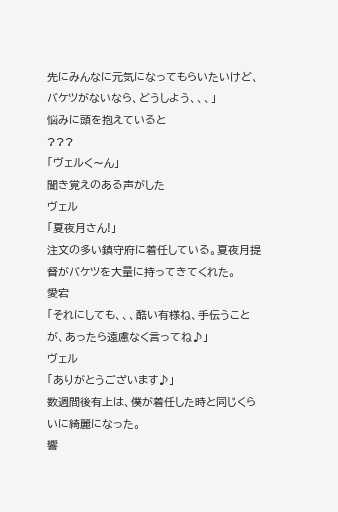先にみんなに元気になってもらいたいけど、バケツがないなら、どうしよう、、、」
悩みに頭を抱えていると
???
「ヴェルく〜ん」
聞き覚えのある声がした
ヴェル
「夏夜月さん!」
注文の多い鎮守府に着任している。夏夜月提督がバケツを大量に持ってきてくれた。
愛宕
「それにしても、、、酷い有様ね、手伝うことが、あったら遠慮なく言ってね♪」
ヴェル
「ありがとうございます♪」
数週間後有上は、僕が着任した時と同じくらいに綺麗になった。
響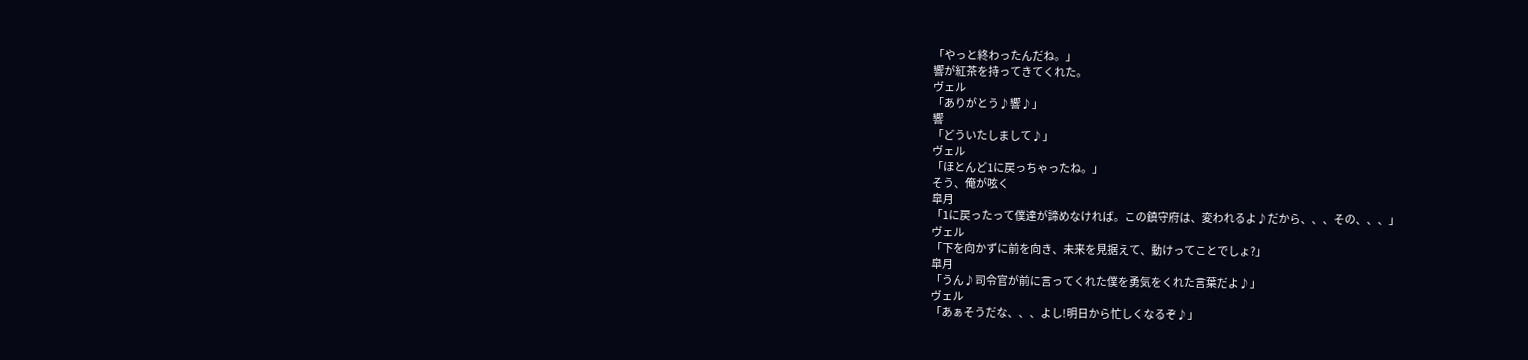「やっと終わったんだね。」
響が紅茶を持ってきてくれた。
ヴェル
「ありがとう♪響♪」
響
「どういたしまして♪」
ヴェル
「ほとんど1に戻っちゃったね。」
そう、俺が呟く
皐月
「1に戻ったって僕達が諦めなければ。この鎮守府は、変われるよ♪だから、、、その、、、」
ヴェル
「下を向かずに前を向き、未来を見据えて、動けってことでしょ?」
皐月
「うん♪司令官が前に言ってくれた僕を勇気をくれた言葉だよ♪」
ヴェル
「あぁそうだな、、、よし!明日から忙しくなるぞ♪」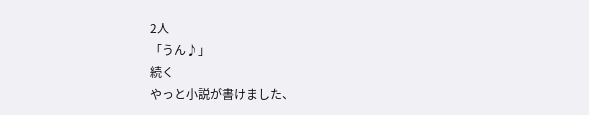2人
「うん♪」
続く
やっと小説が書けました、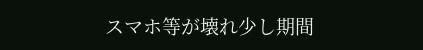スマホ等が壊れ少し期間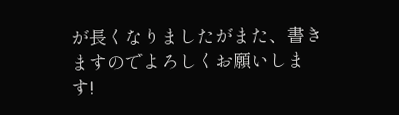が長くなりましたがまた、書きますのでよろしくお願いします!